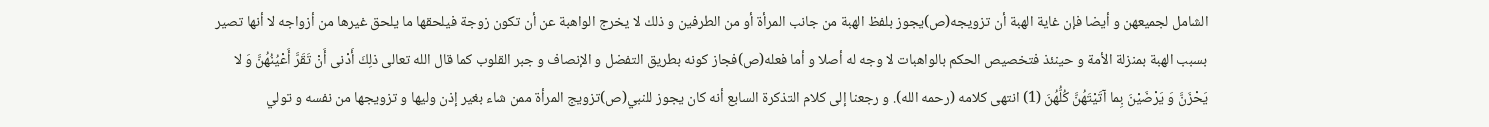الشامل لجميعهن و أيضا فإن غاية الهبة أن تزويجه(ص)يجوز بلفظ الهبة من جانب المرأة أو من الطرفين و ذلك لا يخرج الواهبة عن أن تكون زوجة فيلحقها ما يلحق غيرها من أزواجه لا أنها تصير بسبب الهبة بمنزلة الأمة و حينئذ فتخصيص الحكم بالواهبات لا وجه له أصلا و أما فعله(ص)فجاز كونه بطريق التفضل و الإنصاف و جبر القلوب كما قال الله تعالى ذلِكَ أَدْنى أَنْ تَقَرَّ أَعْيُنُهُنَّ وَ لا يَحْزَنَّ وَ يَرْضَيْنَ بِما آتَيْتَهُنَّ كُلُّهُنَ (1) انتهى كلامه (رحمه الله). و رجعنا إلى كلام التذكرة السابع أنه كان يجوز للنبي(ص)تزويج المرأة ممن شاء بغير إذن وليها و تزويجها من نفسه و تولي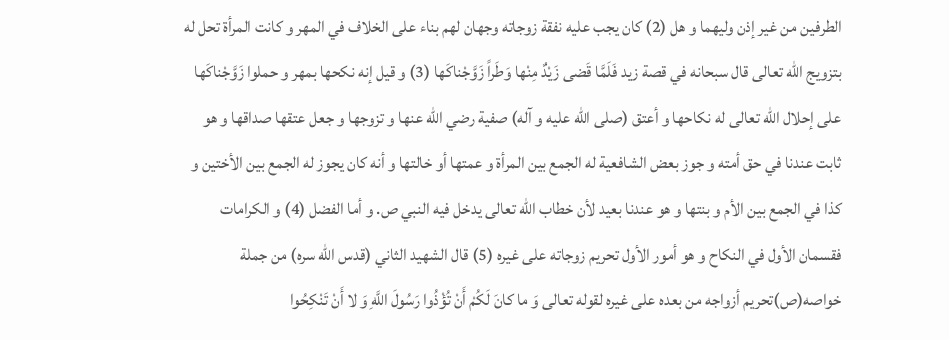الطرفين من غير إذن وليهما و هل (2) كان يجب عليه نفقة زوجاته وجهان لهم بناء على الخلاف في المهر و كانت المرأة تحل له بتزويج الله تعالى قال سبحانه في قصة زيد فَلَمَّا قَضى زَيْدٌ مِنْها وَطَراً زَوَّجْناكَها (3) و قيل إنه نكحها بمهر و حملوا زَوَّجْناكَها على إحلال الله تعالى له نكاحها و أعتق (صلى الله عليه و آله) صفية رضي الله عنها و تزوجها و جعل عتقها صداقها و هو ثابت عندنا في حق أمته و جوز بعض الشافعية له الجمع بين المرأة و عمتها أو خالتها و أنه كان يجوز له الجمع بين الأختين و كذا في الجمع بين الأم و بنتها و هو عندنا بعيد لأن خطاب الله تعالى يدخل فيه النبي ص. و أما الفضل (4) و الكرامات فقسمان الأول في النكاح و هو أمور الأول تحريم زوجاته على غيره (5) قال الشهيد الثاني (قدس الله سره) من جملة خواصه(ص)تحريم أزواجه من بعده على غيره لقوله تعالى وَ ما كانَ لَكُمْ أَنْ تُؤْذُوا رَسُولَ اللَّهِ وَ لا أَنْ تَنْكِحُوا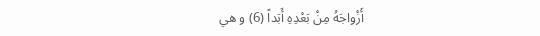أَزْواجَهُ مِنْ بَعْدِهِ أَبَداً (6) و هي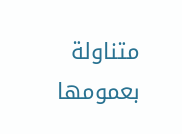متناولة بعمومها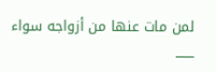لمن مات عنها من أزواجه سواء
___